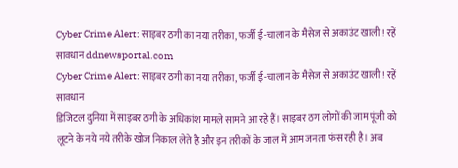Cyber Crime Alert: साइबर ठगी का नया तरीका, फर्जी ई-चालान के मैसेज से अकाउंट खाली! रहें सावधान ddnewsportal.com
Cyber Crime Alert: साइबर ठगी का नया तरीका, फर्जी ई-चालान के मैसेज से अकाउंट खाली! रहें सावधान
डिजिटल दुनिया में साइबर ठगी के अधिकांश मामले सामने आ रहे हैं। साइबर ठग लोगों की जाम पूंजी को लूटने के नये नये तरीके खोज निकाल लेते है और इन तरीकों के जाल में आम जनता फंस रही है। अब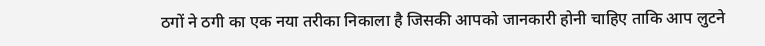ठगों ने ठगी का एक नया तरीका निकाला है जिसकी आपको जानकारी होनी चाहिए ताकि आप लुटने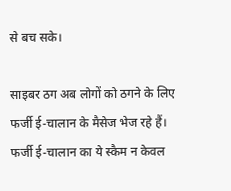से बच सके।

साइबर ठग अब लोगों को ठगने के लिए फर्जी ई-चालान के मैसेज भेज रहे हैं। फर्जी ई-चालान का ये स्कैम न केवल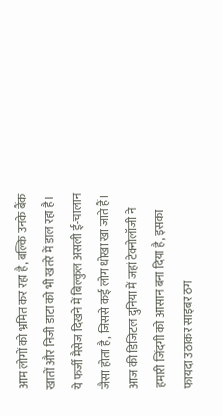आम लोगों को भ्रमित कर रहा है, बल्कि उनके बैंक खातों और निजी डाटा को भी खतरे में डाल रहा है। ये फर्जी मैसेज दिखने में बिल्कुल असली ई-चालान जैसा होता है, जिससे कई लोग धोखा खा जाते हैं। आज की डिजिटल दुनिया में जहां टेक्नोलॉजी ने हमारी जिंदगी को आसान बना दिया है, इसका फायदा उठाकर साइबर ठग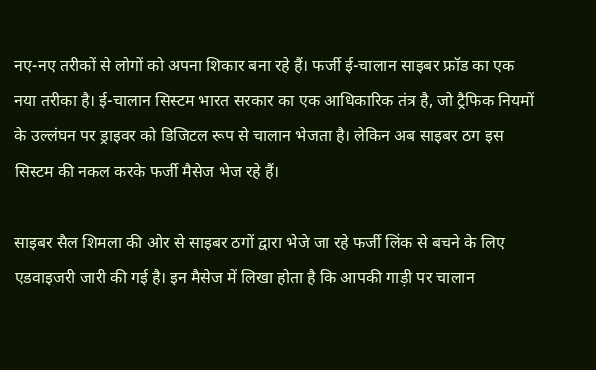नए-नए तरीकों से लोगों को अपना शिकार बना रहे हैं। फर्जी ई-चालान साइबर फ्रॉड का एक नया तरीका है। ई-चालान सिस्टम भारत सरकार का एक आधिकारिक तंत्र है, जो ट्रैफिक नियमों के उल्लंघन पर ड्राइवर को डिजिटल रूप से चालान भेजता है। लेकिन अब साइबर ठग इस सिस्टम की नकल करके फर्जी मैसेज भेज रहे हैं।

साइबर सैल शिमला की ओर से साइबर ठगों द्वारा भेजे जा रहे फर्जी लिंक से बचने के लिए एडवाइजरी जारी की गई है। इन मैसेज में लिखा होता है कि आपकी गाड़ी पर चालान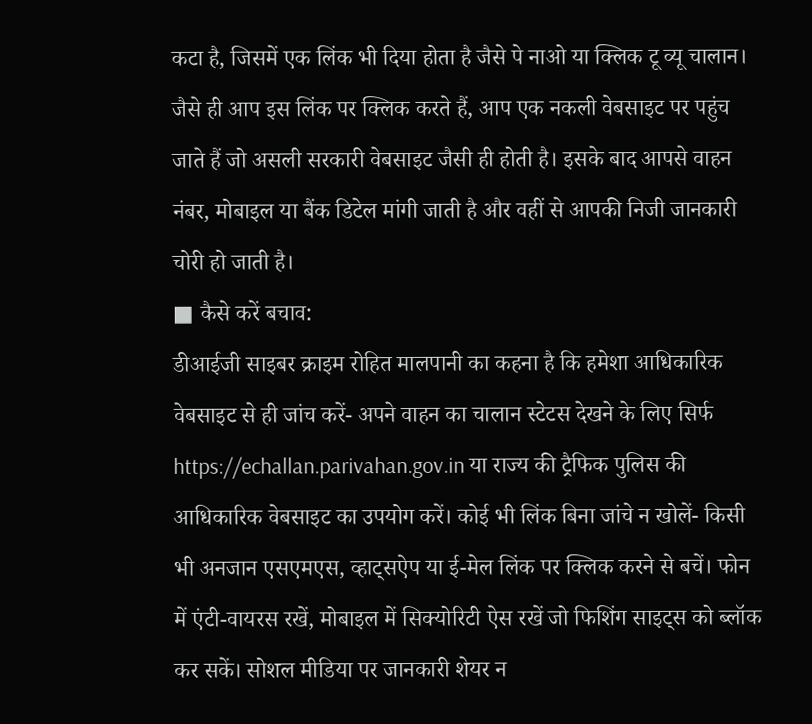कटा है, जिसमें एक लिंक भी दिया होता है जैसे पे नाओ या क्लिक टू व्यू चालान। जैसे ही आप इस लिंक पर क्लिक करते हैं, आप एक नकली वेबसाइट पर पहुंच जाते हैं जो असली सरकारी वेबसाइट जैसी ही होती है। इसके बाद आपसे वाहन नंबर, मोबाइल या बैंक डिटेल मांगी जाती है और वहीं से आपकी निजी जानकारी चोरी हो जाती है।
■ कैसे करें बचाव:
डीआईजी साइबर क्राइम रोहित मालपानी का कहना है कि हमेशा आधिकारिक वेबसाइट से ही जांच करें- अपने वाहन का चालान स्टेटस देखने के लिए सिर्फ https://echallan.parivahan.gov.in या राज्य की ट्रैफिक पुलिस की आधिकारिक वेबसाइट का उपयोग करें। कोई भी लिंक बिना जांचे न खोलें- किसी भी अनजान एसएमएस, व्हाट्सऐप या ई-मेल लिंक पर क्लिक करने से बचें। फोन में एंटी-वायरस रखें, मोबाइल में सिक्योरिटी ऐस रखें जो फिशिंग साइट्स को ब्लॉक कर सकें। सोशल मीडिया पर जानकारी शेयर न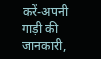करें-अपनी गाड़ी की जानकारी,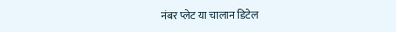नंबर प्लेट या चालान डिटेल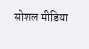सोशल मीडिया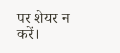पर शेयर न करें।